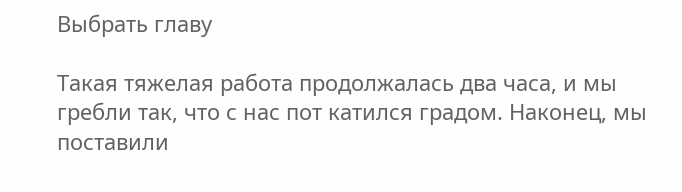Выбрать главу

Такая тяжелая работа продолжалась два часа, и мы гребли так, что с нас пот катился градом. Наконец, мы поставили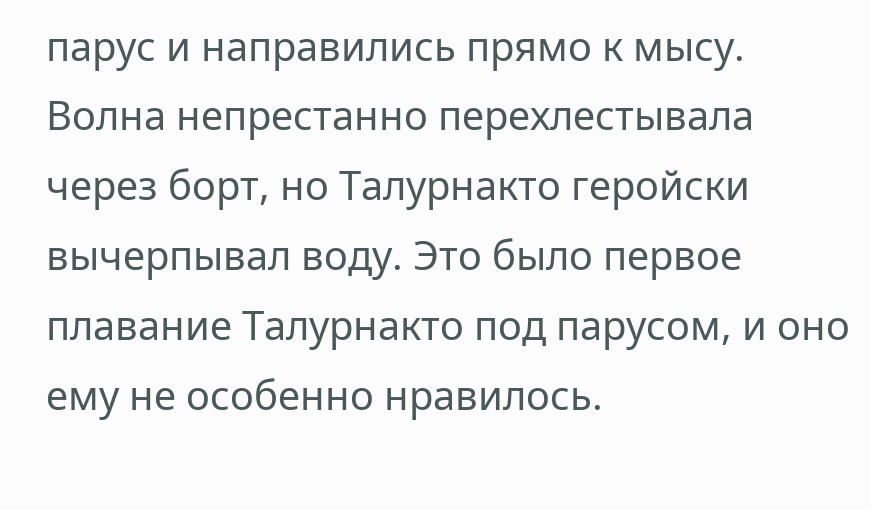парус и направились прямо к мысу. Волна непрестанно перехлестывала через борт, но Талурнакто геройски вычерпывал воду. Это было первое плавание Талурнакто под парусом, и оно ему не особенно нравилось.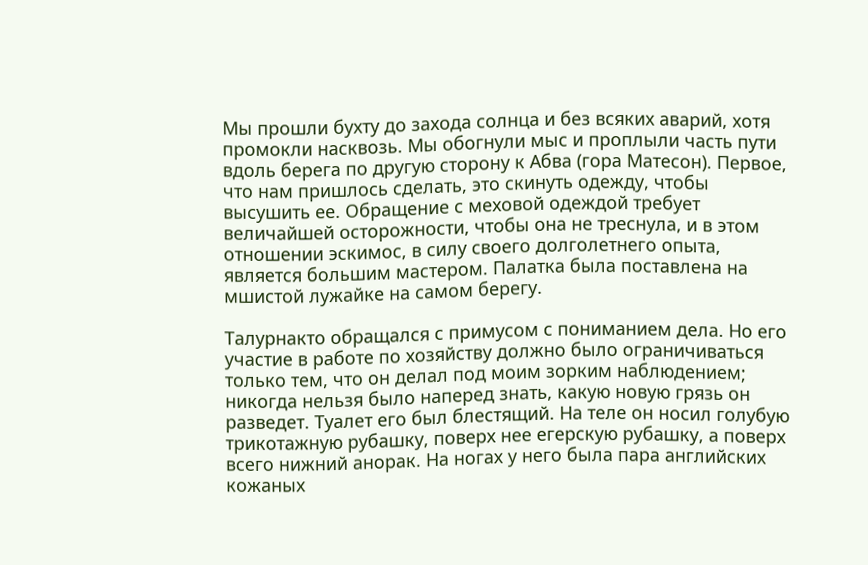Мы прошли бухту до захода солнца и без всяких аварий, хотя промокли насквозь. Мы обогнули мыс и проплыли часть пути вдоль берега по другую сторону к Абва (гора Матесон). Первое, что нам пришлось сделать, это скинуть одежду, чтобы высушить ее. Обращение с меховой одеждой требует величайшей осторожности, чтобы она не треснула, и в этом отношении эскимос, в силу своего долголетнего опыта, является большим мастером. Палатка была поставлена на мшистой лужайке на самом берегу.

Талурнакто обращался с примусом с пониманием дела. Но его участие в работе по хозяйству должно было ограничиваться только тем, что он делал под моим зорким наблюдением; никогда нельзя было наперед знать, какую новую грязь он разведет. Туалет его был блестящий. На теле он носил голубую трикотажную рубашку, поверх нее егерскую рубашку, а поверх всего нижний анорак. На ногах у него была пара английских кожаных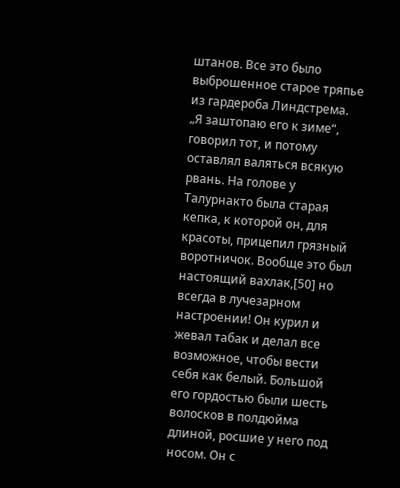штанов. Все это было выброшенное старое тряпье из гардероба Линдстрема. „Я заштопаю его к зиме“, говорил тот, и потому оставлял валяться всякую рвань. На голове у Талурнакто была старая кепка, к которой он, для красоты, прицепил грязный воротничок. Вообще это был настоящий вахлак,[50] но всегда в лучезарном настроении! Он курил и жевал табак и делал все возможное, чтобы вести себя как белый. Большой его гордостью были шесть волосков в полдюйма длиной, росшие у него под носом. Он с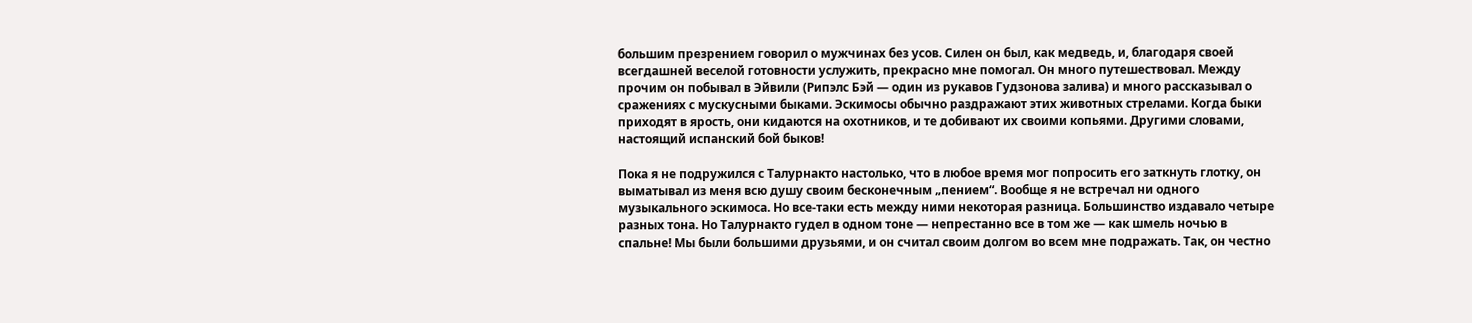большим презрением говорил о мужчинах без усов. Силен он был, как медведь, и, благодаря своей всегдашней веселой готовности услужить, прекрасно мне помогал. Он много путешествовал. Между прочим он побывал в Эйвили (Рипэлс Бэй — один из рукавов Гудзонова залива) и много рассказывал о сражениях с мускусными быками. Эскимосы обычно раздражают этих животных стрелами. Когда быки приходят в ярость, они кидаются на охотников, и те добивают их своими копьями. Другими словами, настоящий испанский бой быков!

Пока я не подружился с Талурнакто настолько, что в любое время мог попросить его заткнуть глотку, он выматывал из меня всю душу своим бесконечным „пением“. Вообще я не встречал ни одного музыкального эскимоса. Но все-таки есть между ними некоторая разница. Большинство издавало четыре разных тона. Но Талурнакто гудел в одном тоне — непрестанно все в том же — как шмель ночью в спальне! Мы были большими друзьями, и он считал своим долгом во всем мне подражать. Так, он честно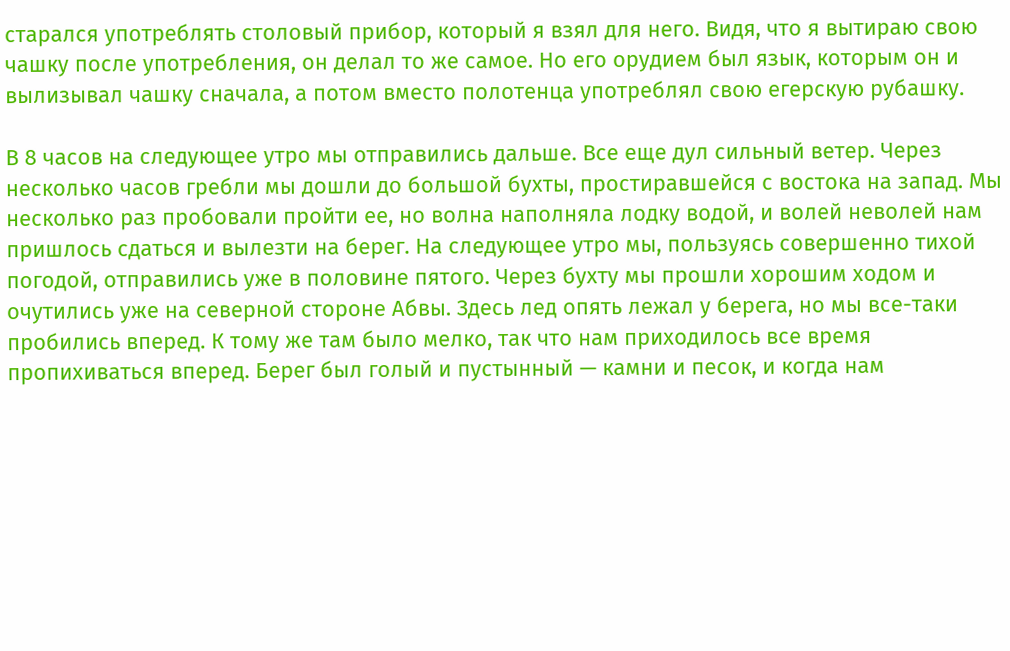старался употреблять столовый прибор, который я взял для него. Видя, что я вытираю свою чашку после употребления, он делал то же самое. Но его орудием был язык, которым он и вылизывал чашку сначала, а потом вместо полотенца употреблял свою егерскую рубашку.

В 8 часов на следующее утро мы отправились дальше. Все еще дул сильный ветер. Через несколько часов гребли мы дошли до большой бухты, простиравшейся с востока на запад. Мы несколько раз пробовали пройти ее, но волна наполняла лодку водой, и волей неволей нам пришлось сдаться и вылезти на берег. На следующее утро мы, пользуясь совершенно тихой погодой, отправились уже в половине пятого. Через бухту мы прошли хорошим ходом и очутились уже на северной стороне Абвы. Здесь лед опять лежал у берега, но мы все-таки пробились вперед. К тому же там было мелко, так что нам приходилось все время пропихиваться вперед. Берег был голый и пустынный — камни и песок, и когда нам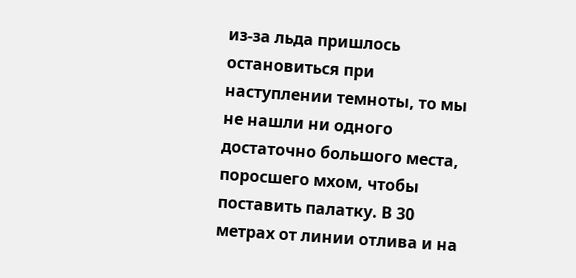из-за льда пришлось остановиться при наступлении темноты, то мы не нашли ни одного достаточно большого места, поросшего мхом, чтобы поставить палатку. В 30 метрах от линии отлива и на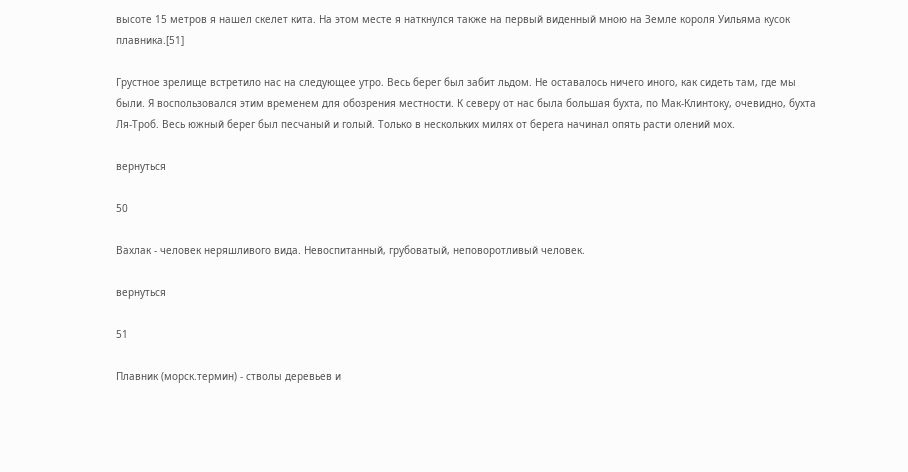высоте 15 метров я нашел скелет кита. На этом месте я наткнулся также на первый виденный мною на Земле короля Уильяма кусок плавника.[51]

Грустное зрелище встретило нас на следующее утро. Весь берег был забит льдом. Не оставалось ничего иного, как сидеть там, где мы были. Я воспользовался этим временем для обозрения местности. К северу от нас была большая бухта, по Мак-Клинтоку, очевидно, бухта Ля-Троб. Весь южный берег был песчаный и голый. Только в нескольких милях от берега начинал опять расти олений мох.

вернуться

50

Вахлак - человек неряшливого вида. Невоспитанный, грубоватый, неповоротливый человек.

вернуться

51

Плавник (морск.термин) - стволы деревьев и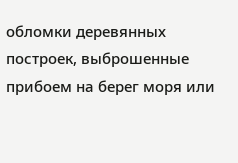обломки деревянных построек, выброшенные прибоем на берег моря или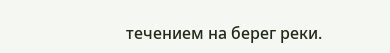течением на берег реки.